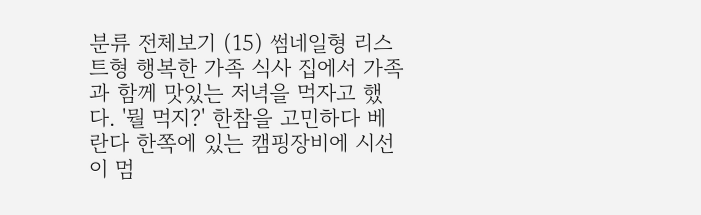분류 전체보기 (15) 썸네일형 리스트형 행복한 가족 식사 집에서 가족과 함께 맛있는 저녁을 먹자고 했다. '뭘 먹지?' 한참을 고민하다 베란다 한쪽에 있는 캠핑장비에 시선이 멈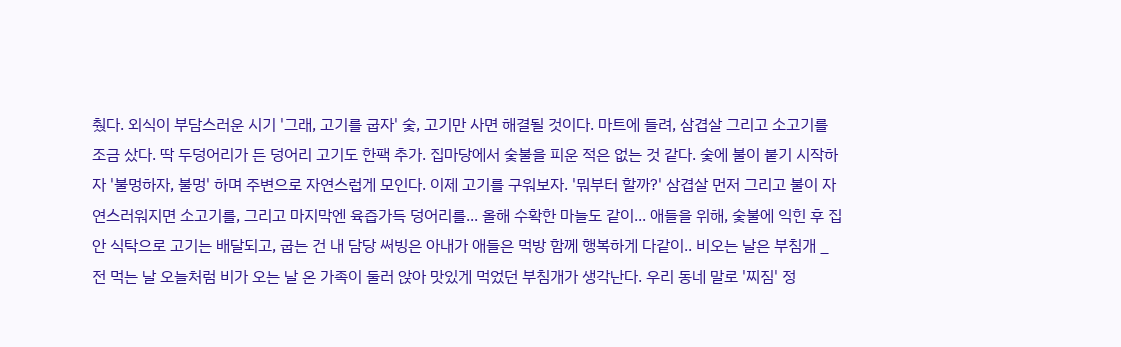췄다. 외식이 부담스러운 시기 '그래, 고기를 굽자' 숯, 고기만 사면 해결될 것이다. 마트에 들려, 삼겹살 그리고 소고기를 조금 샀다. 딱 두덩어리가 든 덩어리 고기도 한팩 추가. 집마당에서 숯불을 피운 적은 없는 것 같다. 숯에 불이 붙기 시작하자 '불멍하자, 불멍' 하며 주변으로 자연스럽게 모인다. 이제 고기를 구워보자. '뭐부터 할까?' 삼겹살 먼저 그리고 불이 자연스러워지면 소고기를, 그리고 마지막엔 육즙가득 덩어리를... 올해 수확한 마늘도 같이... 애들을 위해, 숯불에 익힌 후 집안 식탁으로 고기는 배달되고, 굽는 건 내 담당 써빙은 아내가 애들은 먹방 함께 행복하게 다같이.. 비오는 날은 부침개 _ 전 먹는 날 오늘처럼 비가 오는 날 온 가족이 둘러 앉아 맛있게 먹었던 부침개가 생각난다. 우리 동네 말로 '찌짐' 정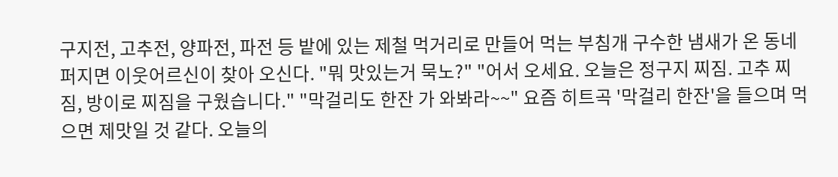구지전, 고추전, 양파전, 파전 등 밭에 있는 제철 먹거리로 만들어 먹는 부침개 구수한 냄새가 온 동네 퍼지면 이웃어르신이 찾아 오신다. "뭐 맛있는거 묵노?" "어서 오세요. 오늘은 정구지 찌짐. 고추 찌짐, 방이로 찌짐을 구웠습니다." "막걸리도 한잔 가 와봐라~~" 요즘 히트곡 '막걸리 한잔'을 들으며 먹으면 제맛일 것 같다. 오늘의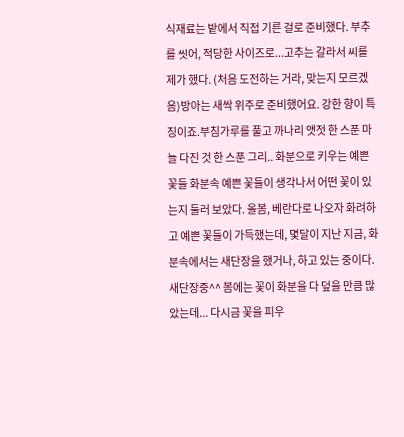식재료는 밭에서 직접 기른 걸로 준비했다. 부추를 씻어, 적당한 사이즈로...고추는 갈라서 씨를 제가 했다. (처음 도전하는 거라, 맞는지 모르겠음)방아는 새싹 위주로 준비했어요. 강한 향이 특징이죠.부침가루를 풀고 까나리 앳젓 한 스푼 마늘 다진 것 한 스푼 그리.. 화분으로 키우는 예쁜 꽃들 화분속 예쁜 꽃들이 생각나서 어떤 꽃이 있는지 둘러 보았다. 올봄, 베란다로 나오자 화려하고 예쁜 꽃들이 가득했는데, 몇달이 지난 지금, 화분속에서는 새단장을 했거나, 하고 있는 중이다. 새단장중^^ 봄에는 꽃이 화분을 다 덮을 만큼 많았는데... 다시금 꽃을 피우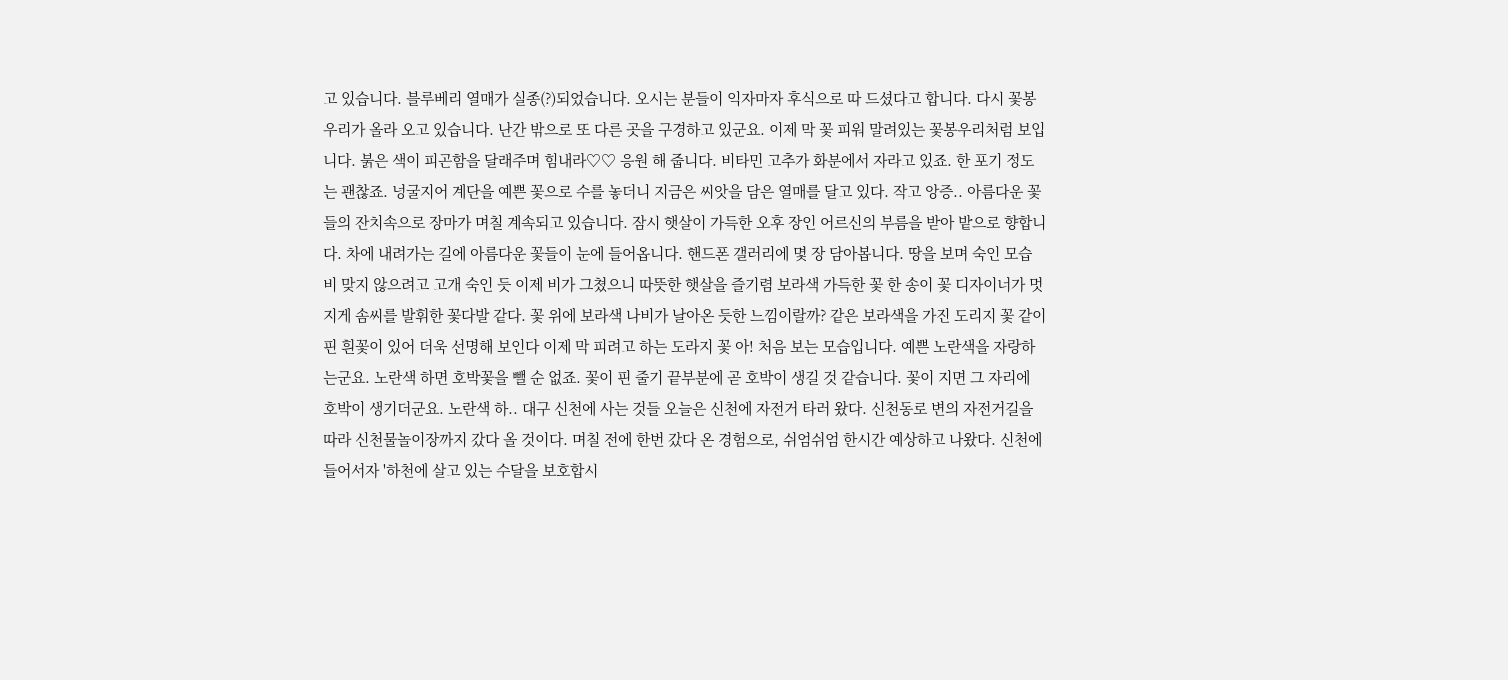고 있습니다. 블루베리 열매가 실종(?)되었습니다. 오시는 분들이 익자마자 후식으로 따 드셨다고 합니다. 다시 꽃봉우리가 올라 오고 있습니다. 난간 밖으로 또 다른 곳을 구경하고 있군요. 이제 막 꽃 피워 말려있는 꽃봉우리처럼 보입니다. 붉은 색이 피곤함을 달래주며 힘내라♡♡ 응원 해 줍니다. 비타민 고추가 화분에서 자라고 있죠. 한 포기 정도는 괜찮죠. 넝굴지어 계단을 예쁜 꽃으로 수를 놓더니 지금은 씨앗을 담은 열매를 달고 있다. 작고 앙증.. 아름다운 꽃들의 잔치속으로 장마가 며칠 계속되고 있습니다. 잠시 햇살이 가득한 오후 장인 어르신의 부름을 받아 밭으로 향합니다. 차에 내려가는 길에 아름다운 꽃들이 눈에 들어옵니다. 핸드폰 갤러리에 몇 장 담아봅니다. 땅을 보며 숙인 모습 비 맞지 않으려고 고개 숙인 듯 이제 비가 그쳤으니 따뜻한 햇살을 즐기렴 보라색 가득한 꽃 한 송이 꽃 디자이너가 멋지게 솜씨를 발휘한 꽃다발 같다. 꽃 위에 보라색 나비가 날아온 듯한 느낌이랄까? 같은 보라색을 가진 도리지 꽃 같이 핀 흰꽃이 있어 더욱 선명해 보인다 이제 막 피려고 하는 도라지 꽃 아! 처음 보는 모습입니다. 예쁜 노란색을 자랑하는군요. 노란색 하면 호박꽃을 뺄 순 없죠. 꽃이 핀 줄기 끝부분에 곧 호박이 생길 것 같습니다. 꽃이 지면 그 자리에 호박이 생기더군요. 노란색 하.. 대구 신천에 사는 것들 오늘은 신천에 자전거 타러 왔다. 신천동로 변의 자전거길을 따라 신천물놀이장까지 갔다 올 것이다. 며칠 전에 한번 갔다 온 경험으로, 쉬엄쉬엄 한시간 예상하고 나왔다. 신천에 들어서자 '하천에 살고 있는 수달을 보호합시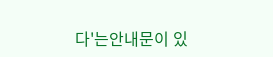다'는안내문이 있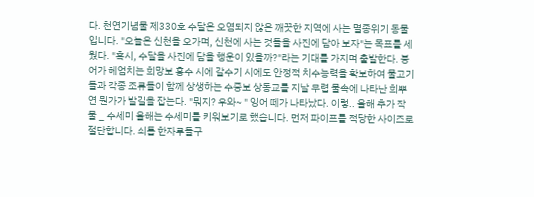다. 천연기념물 제330호 수달은 오염되지 않은 깨끗한 지역에 사는 멸종위기 동물입니다. "오늘은 신천을 오가며, 신천에 사는 것들을 사진에 담아 보자"는 목표를 세웠다. "혹시, 수달을 사진에 담을 행운이 있을까?"라는 기대를 가지며 출발한다. 붕어가 헤엄치는 희망보 홍수 시에 갈수기 시에도 안정적 치수능력을 확보하여 물고기들과 각종 조류들이 함께 상생하는 수중보 상동교를 지날 무렵 물속에 나타난 희뿌연 뭔가가 발길을 잡는다. "뭐지? 우와~ " 잉어 떼가 나타났다. 이렇.. 올해 추가 작물 _ 수세미 올해는 수세미를 키워보기로 했습니다. 먼저 파이프를 적당한 사이즈로 절단합니다. 쇠톱 한자루들구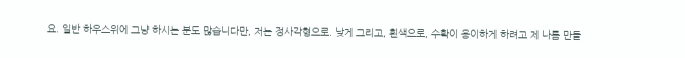요. 일반 하우스위에 그냥 하시는 분도 많습니다만, 저는 정사각형으로. 낮게 그리고, 흰색으로, 수확이 용이하게 하려고 제 나름 만들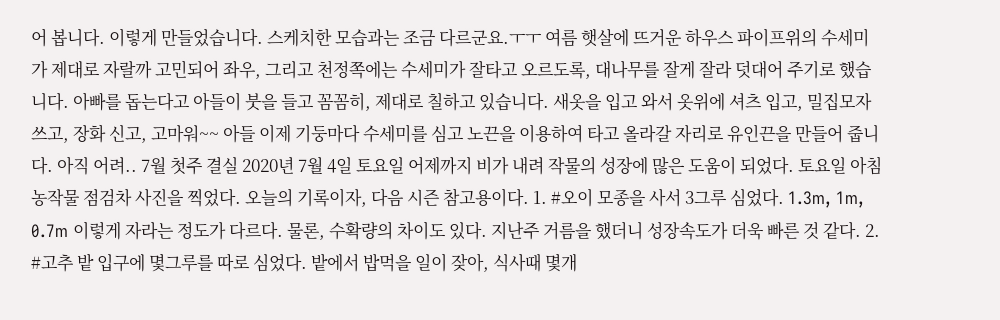어 봅니다. 이렇게 만들었습니다. 스케치한 모습과는 조금 다르군요.ㅜㅜ 여름 햇살에 뜨거운 하우스 파이프위의 수세미가 제대로 자랄까 고민되어 좌우, 그리고 천정쪽에는 수세미가 잘타고 오르도록, 대나무를 잘게 잘라 덧대어 주기로 했습니다. 아빠를 돕는다고 아들이 붓을 들고 꼼꼼히, 제대로 칠하고 있습니다. 새옷을 입고 와서 옷위에 셔츠 입고, 밀집모자쓰고, 장화 신고, 고마워~~ 아들 이제 기둥마다 수세미를 심고 노끈을 이용하여 타고 올라갈 자리로 유인끈을 만들어 줍니다. 아직 어려.. 7월 첫주 결실 2020년 7월 4일 토요일 어제까지 비가 내려 작물의 성장에 많은 도움이 되었다. 토요일 아침 농작물 점검차 사진을 찍었다. 오늘의 기록이자, 다음 시즌 참고용이다. 1. #오이 모종을 사서 3그루 심었다. 1.3m, 1m, 0.7m 이렇게 자라는 정도가 다르다. 물론, 수확량의 차이도 있다. 지난주 거름을 했더니 성장속도가 더욱 빠른 것 같다. 2. #고추 밭 입구에 몇그루를 따로 심었다. 밭에서 밥먹을 일이 잦아, 식사때 몇개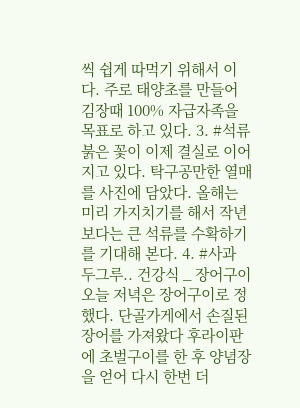씩 쉽게 따먹기 위해서 이다. 주로 태양초를 만들어 김장때 100% 자급자족을 목표로 하고 있다. 3. #석류 붉은 꽃이 이제 결실로 이어지고 있다. 탁구공만한 열매를 사진에 담았다. 올해는 미리 가지치기를 해서 작년보다는 큰 석류를 수확하기를 기대해 본다. 4. #사과 두그루.. 건강식 _ 장어구이 오늘 저녁은 장어구이로 정했다. 단골가게에서 손질된 장어를 가져왔다 후라이판에 초벌구이를 한 후 양념장을 얻어 다시 한번 더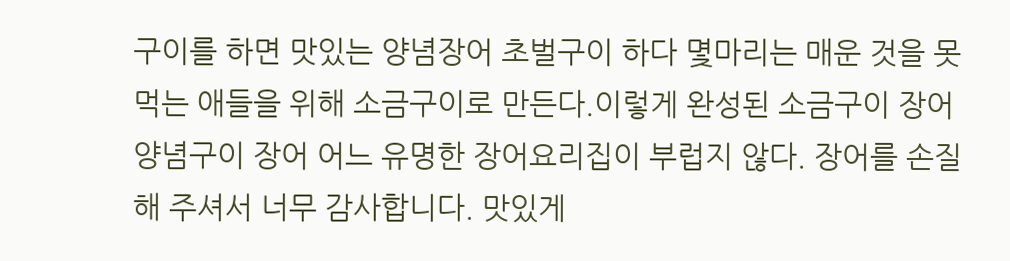구이를 하면 맛있는 양념장어 초벌구이 하다 몇마리는 매운 것을 못 먹는 애들을 위해 소금구이로 만든다.이렇게 완성된 소금구이 장어 양념구이 장어 어느 유명한 장어요리집이 부럽지 않다. 장어를 손질해 주셔서 너무 감사합니다. 맛있게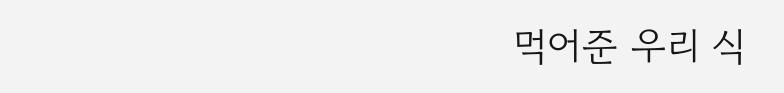먹어준 우리 식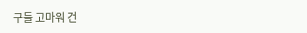구들 고마워 건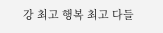강 최고 행복 최고 다들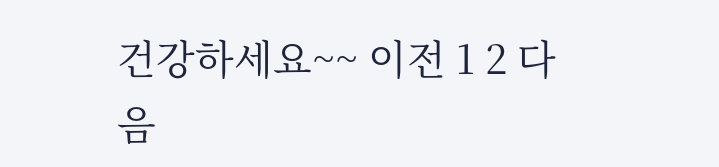건강하세요~~ 이전 1 2 다음